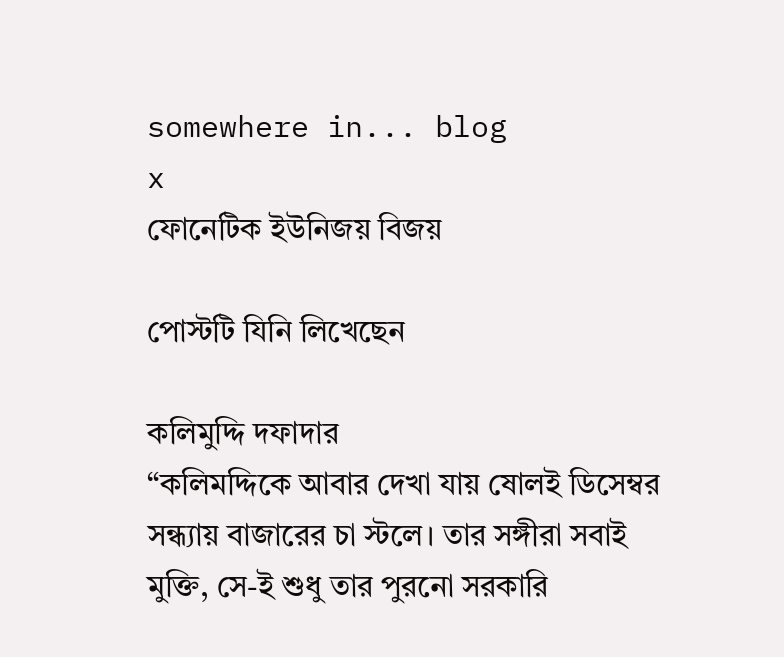somewhere in... blog
x
ফোনেটিক ইউনিজয় বিজয়

পোস্টটি যিনি লিখেছেন

কলিমুদ্দি দফাদার
“কলিমদ্দিকে আবার দেখা যায় ষোলই ডিসেম্বর সন্ধ্যায় বাজারের চা স্টলে। তার সঙ্গীরা সবাই মুক্তি, সে-ই শুধু তার পুরনো সরকারি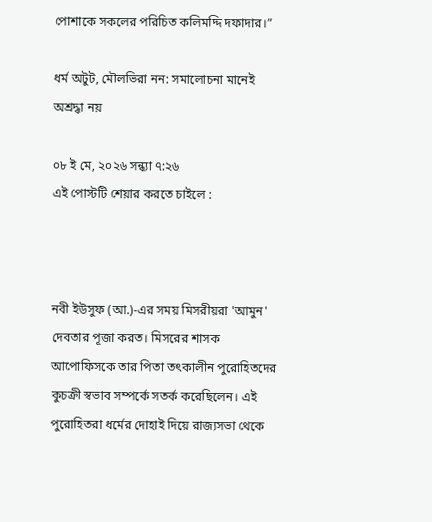পোশাকে সকলের পরিচিত কলিমদ্দি দফাদার।”

ধর্ম অটুট, মৌলভিরা নন: সমালোচনা মানেই অশ্রদ্ধা নয়

০৮ ই মে, ২০২৬ সন্ধ্যা ৭:২৬
এই পোস্টটি শেয়ার করতে চাইলে :



নবী ইউসুফ (আ.)-এর সময় মিসরীয়রা 'আমুন' দেবতার পূজা করত। মিসরের শাসক আপোফিসকে তার পিতা তৎকালীন পুরোহিতদের কুচক্রী স্বভাব সম্পর্কে সতর্ক করেছিলেন। এই পুরোহিতরা ধর্মের দোহাই দিয়ে রাজ্যসভা থেকে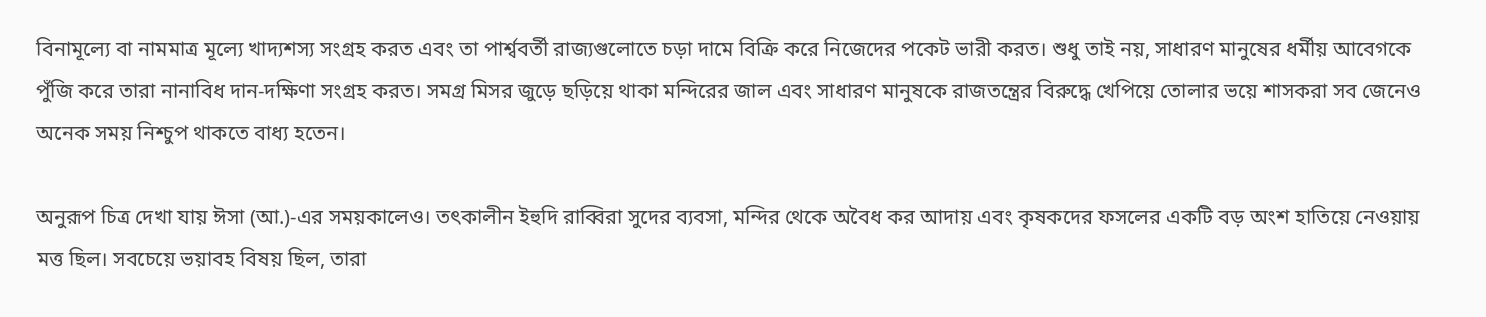বিনামূল্যে বা নামমাত্র মূল্যে খাদ্যশস্য সংগ্রহ করত এবং তা পার্শ্ববর্তী রাজ্যগুলোতে চড়া দামে বিক্রি করে নিজেদের পকেট ভারী করত। শুধু তাই নয়, সাধারণ মানুষের ধর্মীয় আবেগকে পুঁজি করে তারা নানাবিধ দান-দক্ষিণা সংগ্রহ করত। সমগ্র মিসর জুড়ে ছড়িয়ে থাকা মন্দিরের জাল এবং সাধারণ মানুষকে রাজতন্ত্রের বিরুদ্ধে খেপিয়ে তোলার ভয়ে শাসকরা সব জেনেও অনেক সময় নিশ্চুপ থাকতে বাধ্য হতেন।

অনুরূপ চিত্র দেখা যায় ঈসা (আ.)-এর সময়কালেও। তৎকালীন ইহুদি রাব্বিরা সুদের ব্যবসা, মন্দির থেকে অবৈধ কর আদায় এবং কৃষকদের ফসলের একটি বড় অংশ হাতিয়ে নেওয়ায় মত্ত ছিল। সবচেয়ে ভয়াবহ বিষয় ছিল, তারা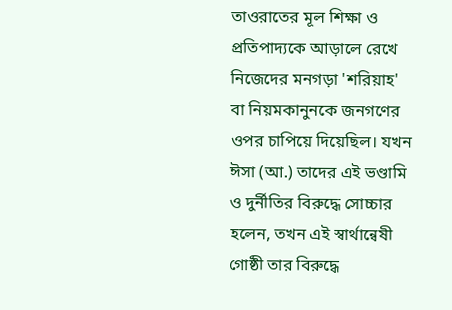তাওরাতের মূল শিক্ষা ও প্রতিপাদ্যকে আড়ালে রেখে নিজেদের মনগড়া 'শরিয়াহ' বা নিয়মকানুনকে জনগণের ওপর চাপিয়ে দিয়েছিল। যখন ঈসা (আ.) তাদের এই ভণ্ডামি ও দুর্নীতির বিরুদ্ধে সোচ্চার হলেন, তখন এই স্বার্থান্বেষী গোষ্ঠী তার বিরুদ্ধে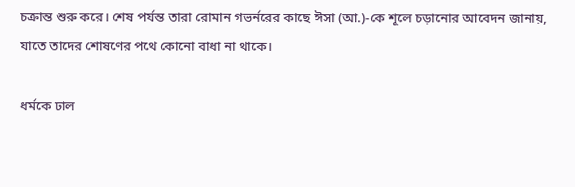চক্রান্ত শুরু করে। শেষ পর্যন্ত তারা রোমান গভর্নরের কাছে ঈসা (আ.)-কে শূলে চড়ানোর আবেদন জানায়, যাতে তাদের শোষণের পথে কোনো বাধা না থাকে।

ধর্মকে ঢাল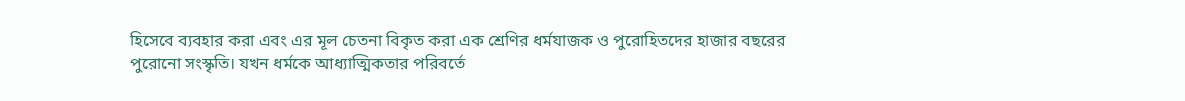হিসেবে ব্যবহার করা এবং এর মূল চেতনা বিকৃত করা এক শ্রেণির ধর্মযাজক ও পুরোহিতদের হাজার বছরের পুরোনো সংস্কৃতি। যখন ধর্মকে আধ্যাত্মিকতার পরিবর্তে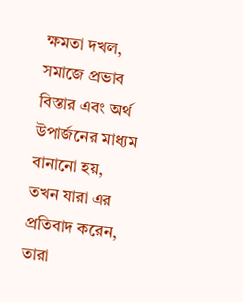ক্ষমতা দখল, সমাজে প্রভাব বিস্তার এবং অর্থ উপার্জনের মাধ্যম বানানো হয়, তখন যারা এর প্রতিবাদ করেন, তারা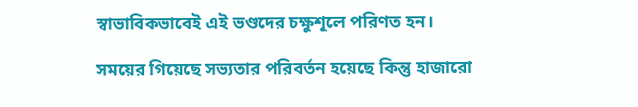স্বাভাবিকভাবেই এই ভণ্ডদের চক্ষুশূলে পরিণত হন।

সময়ের গিয়েছে সভ্যতার পরিবর্তন হয়েছে কিন্তু হাজারো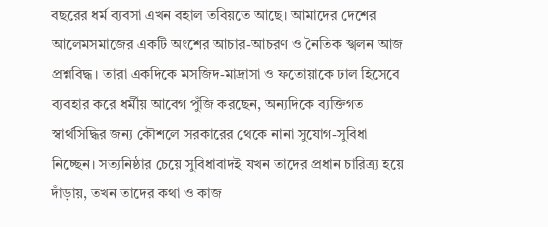বছরের ধর্ম ব্যবসা এখন বহাল তবিয়তে আছে। আমাদের দেশের আলেমসমাজের একটি অংশের আচার-আচরণ ও নৈতিক স্খলন আজ প্রশ্নবিদ্ধ। তারা একদিকে মসজিদ-মাদ্রাসা ও ফতোয়াকে ঢাল হিসেবে ব্যবহার করে ধর্মীয় আবেগ পুঁজি করছেন, অন্যদিকে ব্যক্তিগত স্বার্থসিদ্ধির জন্য কৌশলে সরকারের থেকে নানা সুযোগ-সুবিধা নিচ্ছেন। সত্যনিষ্ঠার চেয়ে সুবিধাবাদই যখন তাদের প্রধান চারিত্র্য হয়ে দাঁড়ায়, তখন তাদের কথা ও কাজ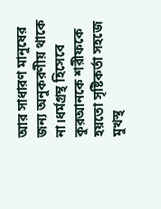আর সাধারণ মানুষের জন্য অনুকরণীয় থাকে না।ধর্মগ্রন্থ হিসেবে কুরআনকে শরীফকে  হয়তো সৃষ্টিকর্তা সহজে মুখস্থ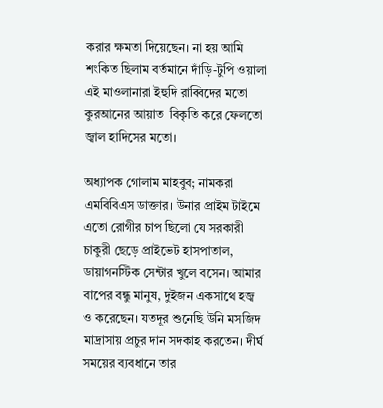করার ক্ষমতা দিয়েছেন। না হয় আমি শংকিত ছিলাম বর্তমানে দাঁড়ি-টুপি ওয়ালা এই মাওলানারা ইহুদি রাব্বিদের মতো কুরআনের আয়াত  বিকৃতি করে ফেলতো জ্বাল হাদিসের মতো।

অধ্যাপক গোলাম মাহবুব; নামকরা এমবিবিএস ডাক্তার। উনার প্রাইম টাইমে এতো রোগীর চাপ ছিলো যে সরকারী চাকুরী ছেড়ে প্রাইভেট হাসপাতাল, ডায়াগনস্টিক সেন্টার খুলে বসেন। আমার বাপের বন্ধু মানুষ, দুইজন একসাথে হজ্ব ও করেছেন। যতদূর শুনেছি উনি মসজিদ মাদ্রাসায় প্রচুর দান সদকাহ করতেন‌। দীর্ঘ সময়ের ব্যবধানে তার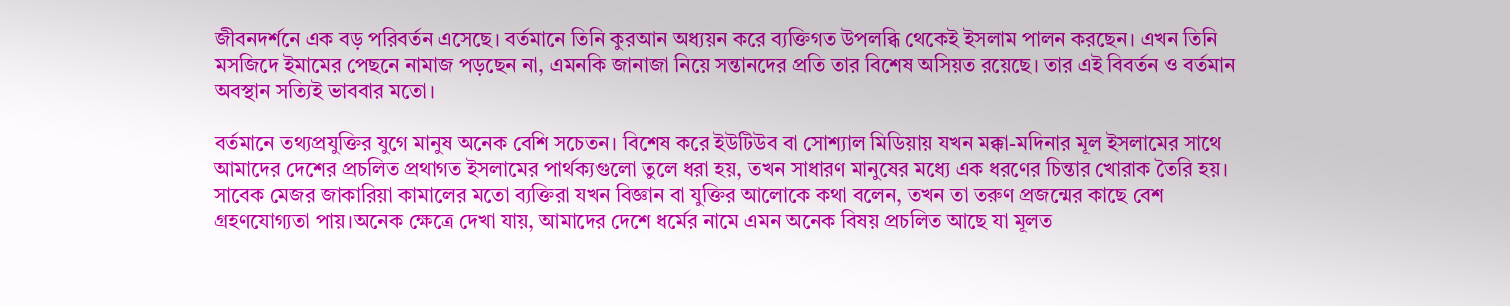জীবনদর্শনে এক বড় পরিবর্তন এসেছে। বর্তমানে তিনি কুরআন অধ্যয়ন করে ব্যক্তিগত উপলব্ধি থেকেই ইসলাম পালন করছেন। এখন তিনি মসজিদে ইমামের পেছনে নামাজ পড়ছেন না, এমনকি জানাজা নিয়ে সন্তানদের প্রতি তার বিশেষ অসিয়ত রয়েছে। তার এই বিবর্তন ও বর্তমান অবস্থান সত্যিই ভাববার মতো।

বর্তমানে তথ্যপ্রযুক্তির যুগে মানুষ অনেক বেশি সচেতন। বিশেষ করে ইউটিউব বা সোশ্যাল মিডিয়ায় যখন মক্কা-মদিনার মূল ইসলামের সাথে আমাদের দেশের প্রচলিত প্রথাগত ইসলামের পার্থক্যগুলো তুলে ধরা হয়, তখন সাধারণ মানুষের মধ্যে এক ধরণের চিন্তার খোরাক তৈরি হয়। সাবেক মেজর জাকারিয়া কামালের মতো ব্যক্তিরা যখন বিজ্ঞান বা যুক্তির আলোকে কথা বলেন, তখন তা তরুণ প্রজন্মের কাছে বেশ গ্রহণযোগ্যতা পায়।অনেক ক্ষেত্রে দেখা যায়, আমাদের দেশে ধর্মের নামে এমন অনেক বিষয় প্রচলিত আছে যা মূলত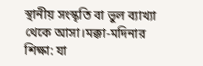স্থানীয় সংস্কৃতি বা ভুল ব্যাখ্যা থেকে আসা।মক্কা-মদিনার শিক্ষা: যা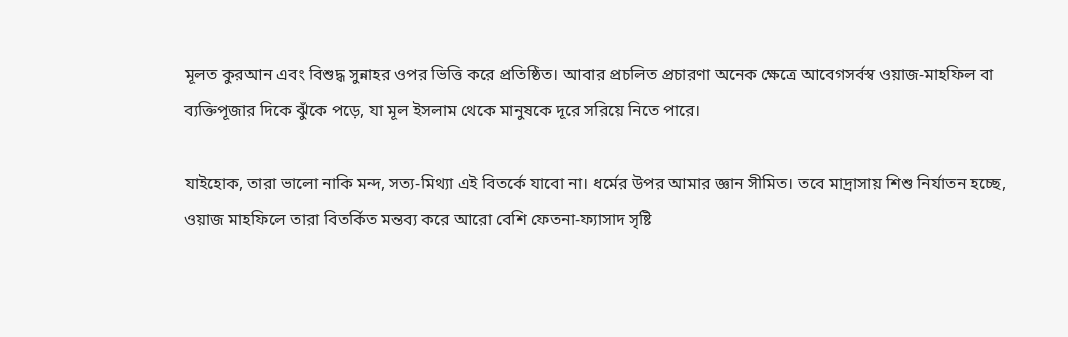মূলত কুরআন এবং বিশুদ্ধ সুন্নাহর ওপর ভিত্তি করে প্রতিষ্ঠিত। আবার প্রচলিত প্রচারণা অনেক ক্ষেত্রে আবেগসর্বস্ব ওয়াজ-মাহফিল বা ব্যক্তিপূজার দিকে ঝুঁকে পড়ে, যা মূল ইসলাম থেকে মানুষকে দূরে সরিয়ে নিতে পারে।

যাইহোক, তারা ভালো নাকি মন্দ, সত্য-মিথ্যা এই বিতর্কে যাবো না।‌ ধর্মের উপর আমার জ্ঞান সীমিত। তবে মাদ্রাসায় শিশু নির্যাতন হচ্ছে, ওয়াজ মাহফিলে তারা বিতর্কিত মন্তব্য করে আরো বেশি ফেতনা-ফ্যাসাদ সৃষ্টি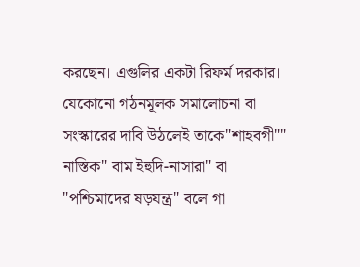করছেন। এগুলির একটা রিফর্ম দরকার। যেকোনো গঠনমূলক সমালোচনা বা সংস্কারের দাবি উঠলেই তাকে"শাহবগী"" নাস্তিক" বাম ইহুদি-নাসারা" বা "পশ্চিমাদের ষড়যন্ত্র" বলে গা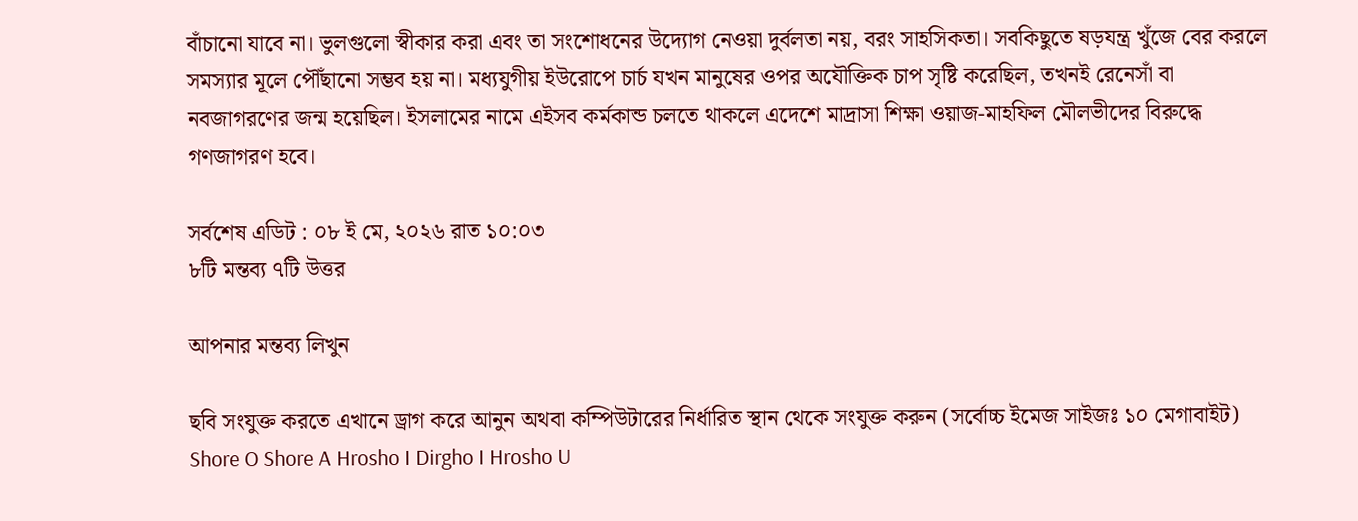বাঁচানো যাবে না। ভুলগুলো স্বীকার করা এবং তা সংশোধনের উদ্যোগ নেওয়া দুর্বলতা নয়, বরং সাহসিকতা। সবকিছুতে ষড়যন্ত্র খুঁজে বের করলে সমস্যার মূলে পৌঁছানো সম্ভব হয় না। মধ্যযুগীয় ইউরোপে চার্চ যখন মানুষের ওপর অযৌক্তিক চাপ সৃষ্টি করেছিল, তখনই রেনেসাঁ বা নবজাগরণের জন্ম হয়েছিল। ইসলামের নামে এইসব কর্মকান্ড চলতে থাকলে এদেশে মাদ্রাসা শিক্ষা ওয়াজ-মাহফিল মৌলভীদের বিরুদ্ধে গণজাগরণ হবে।

সর্বশেষ এডিট : ০৮ ই মে, ২০২৬ রাত ১০:০৩
৮টি মন্তব্য ৭টি উত্তর

আপনার মন্তব্য লিখুন

ছবি সংযুক্ত করতে এখানে ড্রাগ করে আনুন অথবা কম্পিউটারের নির্ধারিত স্থান থেকে সংযুক্ত করুন (সর্বোচ্চ ইমেজ সাইজঃ ১০ মেগাবাইট)
Shore O Shore A Hrosho I Dirgho I Hrosho U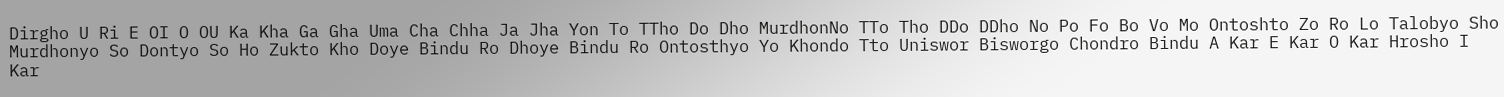Dirgho U Ri E OI O OU Ka Kha Ga Gha Uma Cha Chha Ja Jha Yon To TTho Do Dho MurdhonNo TTo Tho DDo DDho No Po Fo Bo Vo Mo Ontoshto Zo Ro Lo Talobyo Sho Murdhonyo So Dontyo So Ho Zukto Kho Doye Bindu Ro Dhoye Bindu Ro Ontosthyo Yo Khondo Tto Uniswor Bisworgo Chondro Bindu A Kar E Kar O Kar Hrosho I Kar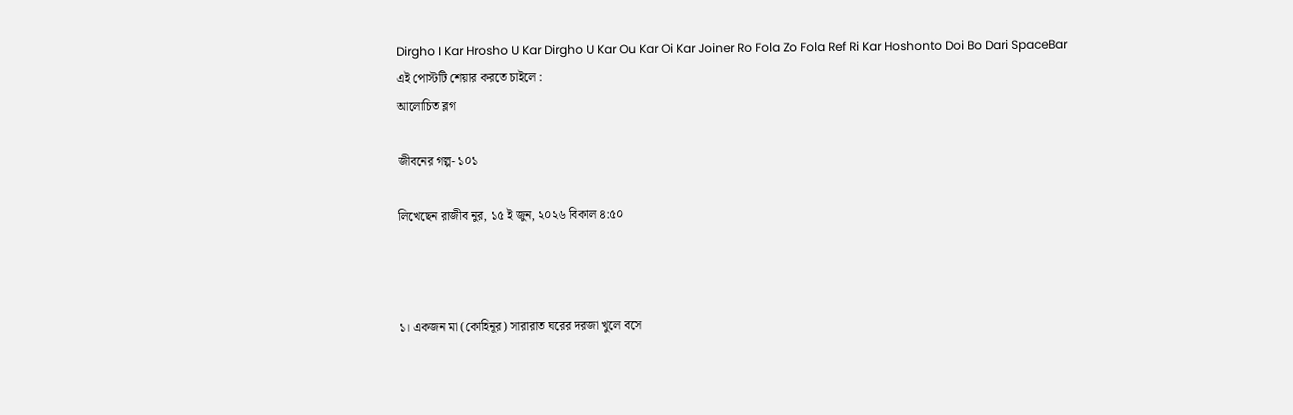Dirgho I Kar Hrosho U Kar Dirgho U Kar Ou Kar Oi Kar Joiner Ro Fola Zo Fola Ref Ri Kar Hoshonto Doi Bo Dari SpaceBar
এই পোস্টটি শেয়ার করতে চাইলে :
আলোচিত ব্লগ

জীবনের গল্প- ১০১

লিখেছেন রাজীব নুর, ১৫ ই জুন, ২০২৬ বিকাল ৪:৫০



১। একজন মা (কোহিনূর) সারারাত ঘরের দরজা খুলে বসে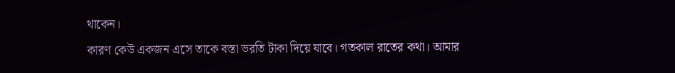থাকেন।
কারণ কেউ একজন এসে তাকে বস্তা ভরতি টাকা দিয়ে যাবে। গতকাল রাতের কথা। আমার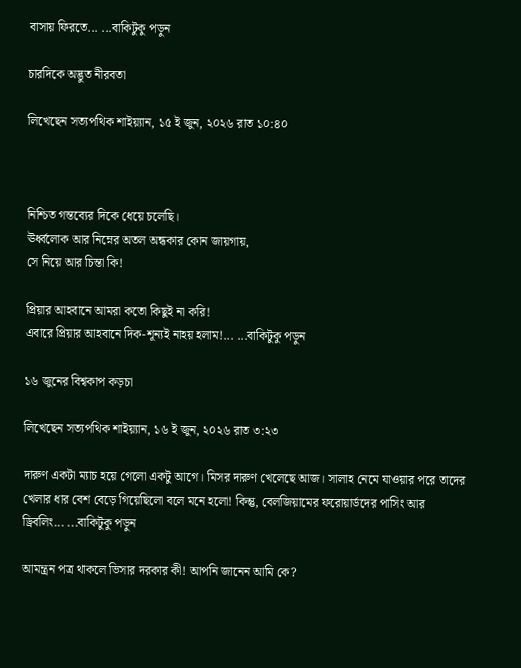বাসায় ফিরতে... ...বাকিটুকু পড়ুন

চারদিকে অদ্ভুত নীরবতা

লিখেছেন সত্যপথিক শাইয়্যান, ১৫ ই জুন, ২০২৬ রাত ১০:৪০



নিশ্চিত গন্তব্যের দিকে ধেয়ে চলেছি।
ঊর্ধ্বলোক আর নিম্নের অতল অন্ধকার কোন জায়গায়,
সে নিয়ে আর চিন্তা কি!

প্রিয়ার আহবানে আমরা কতো কিছুই না করি!
এবারে প্রিয়ার আহবানে দিক-শূন্যই নাহয় হলাম!... ...বাকিটুকু পড়ুন

১৬ জুনের বিশ্বকাপ কড়চা

লিখেছেন সত্যপথিক শাইয়্যান, ১৬ ই জুন, ২০২৬ রাত ৩:২৩

দারুণ একটা ম্যাচ হয়ে গেলো একটু আগে। মিসর দারুণ খেলেছে আজ। সালাহ নেমে যাওয়ার পরে তাদের খেলার ধার বেশ বেড়ে গিয়েছিলো বলে মনে হলো! কিন্তু, বেলজিয়ামের ফরোয়ার্ডদের পাসিং আর ড্রিবলিং... ...বাকিটুকু পড়ুন

আমন্ত্রন পত্র থাকলে ভিসার দরকার কী! আপনি জানেন আমি কে?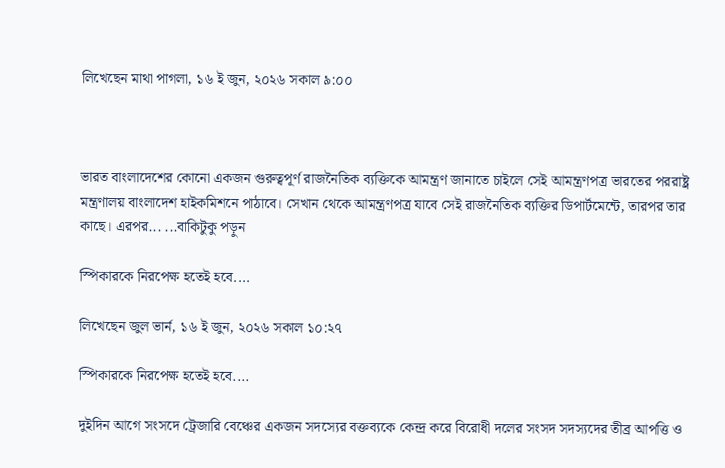লিখেছেন মাথা পাগলা, ১৬ ই জুন, ২০২৬ সকাল ৯:০০



ভারত বাংলাদেশের কোনো একজন গুরুত্বপূর্ণ রাজনৈতিক ব্যক্তিকে আমন্ত্রণ জানাতে চাইলে সেই আমন্ত্রণপত্র ভারতের পররাষ্ট্র মন্ত্রণালয় বাংলাদেশ হাইকমিশনে পাঠাবে। সেখান থেকে আমন্ত্রণপত্র যাবে সেই রাজনৈতিক ব্যক্তির ডিপার্টমেন্টে, তারপর তার কাছে। এরপর... ...বাকিটুকু পড়ুন

স্পিকারকে নিরপেক্ষ হতেই হবে....

লিখেছেন জুল ভার্ন, ১৬ ই জুন, ২০২৬ সকাল ১০:২৭

স্পিকারকে নিরপেক্ষ হতেই হবে....

দুইদিন আগে সংসদে ট্রেজারি বেঞ্চের একজন সদস্যের বক্তব্যকে কেন্দ্র করে বিরোধী দলের সংসদ সদস্যদের তীব্র আপত্তি ও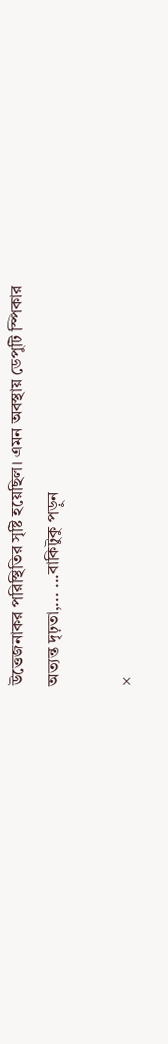উত্তেজনাকর পরিস্থিতির সৃষ্টি হয়েছিল। এমন অবস্থায় ডেপুটি স্পিকার অত্যন্ত দৃঢ়তা,... ...বাকিটুকু পড়ুন

×